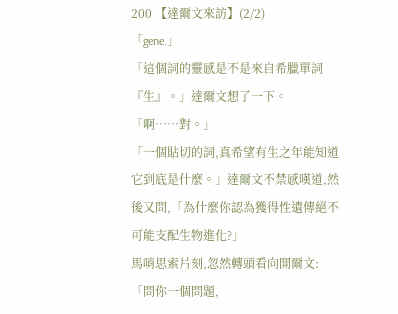200 【達爾文來訪】(2/2)
「gene.」
「這個詞的靈感是不是來自希臘單詞『生』。」達爾文想了一下。
「啊……對。」
「一個貼切的詞,真希望有生之年能知道它到底是什麼。」達爾文不禁感嘆道,然後又問,「為什麼你認為獲得性遺傳絕不可能支配生物進化?」
馬哨思索片刻,忽然轉頭看向開爾文:「問你一個問題,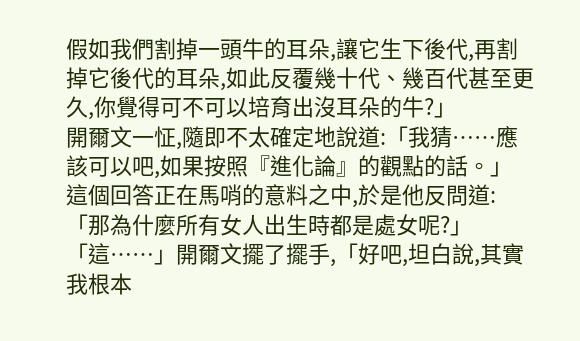假如我們割掉一頭牛的耳朵,讓它生下後代,再割掉它後代的耳朵,如此反覆幾十代、幾百代甚至更久,你覺得可不可以培育出沒耳朵的牛?」
開爾文一怔,隨即不太確定地說道:「我猜……應該可以吧,如果按照『進化論』的觀點的話。」
這個回答正在馬哨的意料之中,於是他反問道:「那為什麼所有女人出生時都是處女呢?」
「這……」開爾文擺了擺手,「好吧,坦白說,其實我根本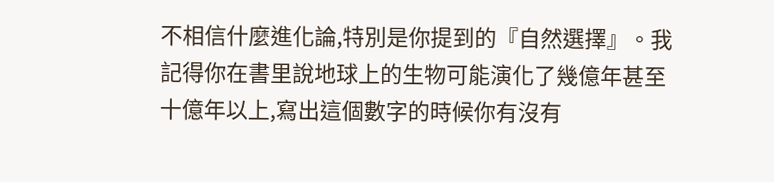不相信什麼進化論,特別是你提到的『自然選擇』。我記得你在書里說地球上的生物可能演化了幾億年甚至十億年以上,寫出這個數字的時候你有沒有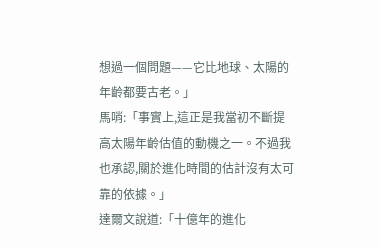想過一個問題——它比地球、太陽的年齡都要古老。」
馬哨:「事實上,這正是我當初不斷提高太陽年齡估值的動機之一。不過我也承認,關於進化時間的估計沒有太可靠的依據。」
達爾文說道:「十億年的進化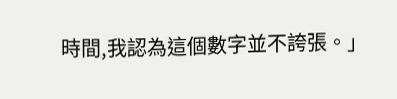時間,我認為這個數字並不誇張。」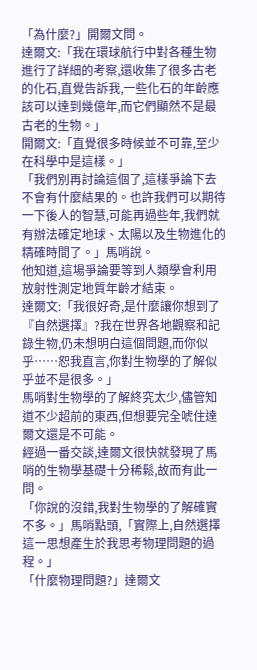「為什麼?」開爾文問。
達爾文:「我在環球航行中對各種生物進行了詳細的考察,還收集了很多古老的化石,直覺告訴我,一些化石的年齡應該可以達到幾億年,而它們顯然不是最古老的生物。」
開爾文:「直覺很多時候並不可靠,至少在科學中是這樣。」
「我們別再討論這個了,這樣爭論下去不會有什麼結果的。也許我們可以期待一下後人的智慧,可能再過些年,我們就有辦法確定地球、太陽以及生物進化的精確時間了。」馬哨說。
他知道,這場爭論要等到人類學會利用放射性測定地質年齡才結束。
達爾文:「我很好奇,是什麼讓你想到了『自然選擇』?我在世界各地觀察和記錄生物,仍未想明白這個問題,而你似乎……恕我直言,你對生物學的了解似乎並不是很多。」
馬哨對生物學的了解終究太少,儘管知道不少超前的東西,但想要完全唬住達爾文還是不可能。
經過一番交談,達爾文很快就發現了馬哨的生物學基礎十分稀鬆,故而有此一問。
「你說的沒錯,我對生物學的了解確實不多。」馬哨點頭,「實際上,自然選擇這一思想產生於我思考物理問題的過程。」
「什麼物理問題?」達爾文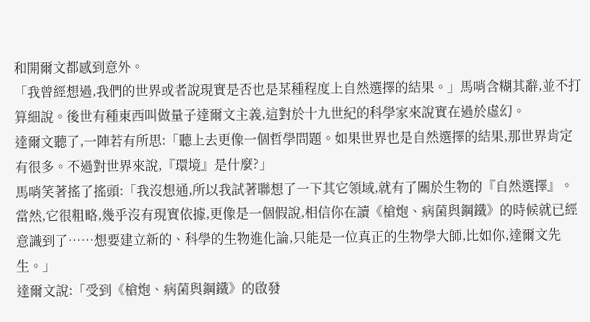和開爾文都感到意外。
「我曾經想過,我們的世界或者說現實是否也是某種程度上自然選擇的結果。」馬哨含糊其辭,並不打算細說。後世有種東西叫做量子達爾文主義,這對於十九世紀的科學家來說實在過於虛幻。
達爾文聽了,一陣若有所思:「聽上去更像一個哲學問題。如果世界也是自然選擇的結果,那世界肯定有很多。不過對世界來說,『環境』是什麼?」
馬哨笑著搖了搖頭:「我沒想通,所以我試著聯想了一下其它領域,就有了關於生物的『自然選擇』。當然,它很粗略,幾乎沒有現實依據,更像是一個假說,相信你在讀《槍炮、病菌與鋼鐵》的時候就已經意識到了……想要建立新的、科學的生物進化論,只能是一位真正的生物學大師,比如你,達爾文先生。」
達爾文說:「受到《槍炮、病菌與鋼鐵》的啟發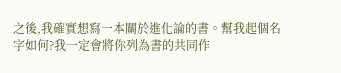之後,我確實想寫一本關於進化論的書。幫我起個名字如何?我一定會將你列為書的共同作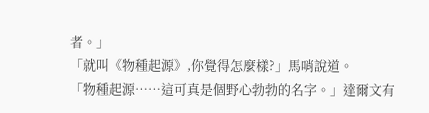者。」
「就叫《物種起源》,你覺得怎麼樣?」馬哨說道。
「物種起源……這可真是個野心勃勃的名字。」達爾文有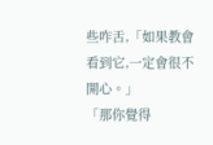些咋舌,「如果教會看到它,一定會很不開心。」
「那你覺得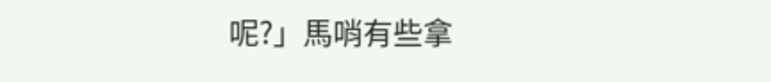呢?」馬哨有些拿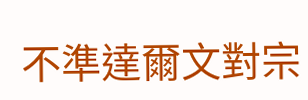不準達爾文對宗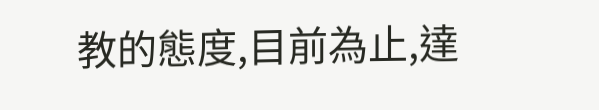教的態度,目前為止,達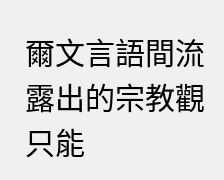爾文言語間流露出的宗教觀只能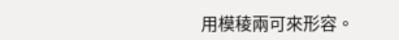用模稜兩可來形容。